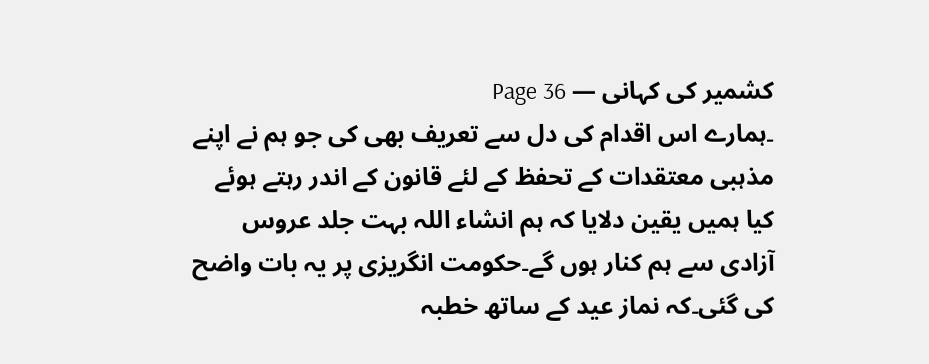کشمیر کی کہانی — Page 36
۔ہمارے اس اقدام کی دل سے تعریف بھی کی جو ہم نے اپنے مذہبی معتقدات کے تحفظ کے لئے قانون کے اندر رہتے ہوئے کیا ہمیں یقین دلایا کہ ہم انشاء اللہ بہت جلد عروس آزادی سے ہم کنار ہوں گے۔حکومت انگریزی پر یہ بات واضح کی گئی۔کہ نماز عید کے ساتھ خطبہ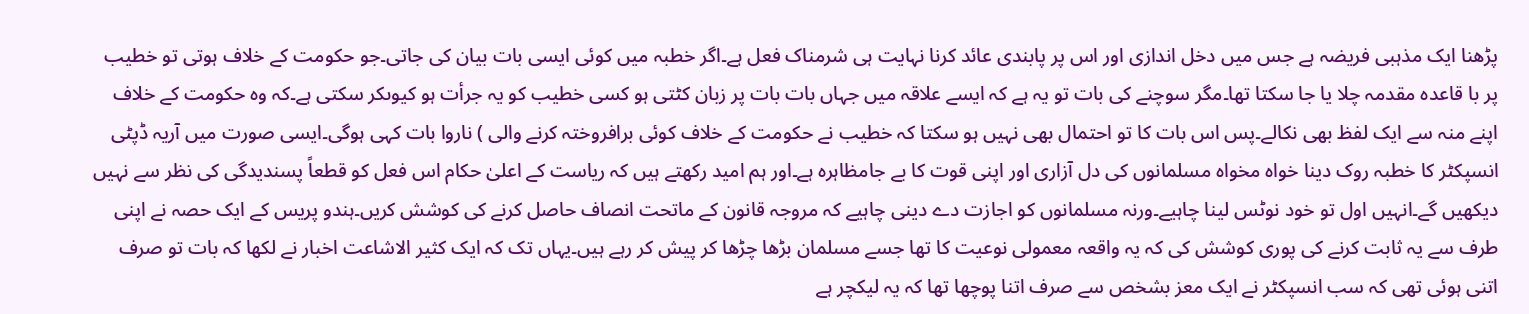پڑھنا ایک مذہبی فریضہ ہے جس میں دخل اندازی اور اس پر پابندی عائد کرنا نہایت ہی شرمناک فعل ہے۔اگر خطبہ میں کوئی ایسی بات بیان کی جاتی۔جو حکومت کے خلاف ہوتی تو خطیب پر با قاعدہ مقدمہ چلا یا جا سکتا تھا۔مگر سوچنے کی بات تو یہ ہے کہ ایسے علاقہ میں جہاں بات بات پر زبان کٹتی ہو کسی خطیب کو یہ جرأت ہو کیوںکر سکتی ہے۔کہ وہ حکومت کے خلاف اپنے منہ سے ایک لفظ بھی نکالے۔پس اس بات کا تو احتمال بھی نہیں ہو سکتا کہ خطیب نے حکومت کے خلاف کوئی برافروختہ کرنے والی ) ناروا بات کہی ہوگی۔ایسی صورت میں آریہ ڈپٹی انسپکٹر کا خطبہ روک دینا خواہ مخواہ مسلمانوں کی دل آزاری اور اپنی قوت کا بے جامظاہرہ ہے۔اور ہم امید رکھتے ہیں کہ ریاست کے اعلیٰ حکام اس فعل کو قطعاً پسندیدگی کی نظر سے نہیں دیکھیں گے۔انہیں اول تو خود نوٹس لینا چاہیے۔ورنہ مسلمانوں کو اجازت دے دینی چاہیے کہ مروجہ قانون کے ماتحت انصاف حاصل کرنے کی کوشش کریں۔ہندو پریس کے ایک حصہ نے اپنی طرف سے یہ ثابت کرنے کی پوری کوشش کی کہ یہ واقعہ معمولی نوعیت کا تھا جسے مسلمان بڑھا چڑھا کر پیش کر رہے ہیں۔یہاں تک کہ ایک کثیر الاشاعت اخبار نے لکھا کہ بات تو صرف اتنی ہوئی تھی کہ سب انسپکٹر نے ایک معز بشخص سے صرف اتنا پوچھا تھا کہ یہ لیکچر ہے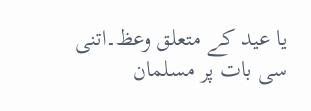یا عید کے متعلق وعظ۔اتنی سی بات پر مسلمان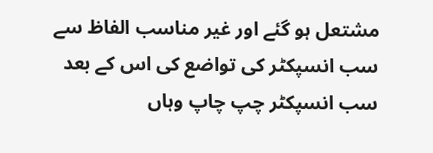مشتعل ہو گئے اور غیر مناسب الفاظ سے سب انسپکٹر کی تواضع کی اس کے بعد سب انسپکٹر چپ چاپ وہاں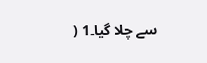سے چلا گیا۔1 (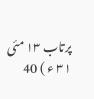پرتاب ۱۳ مئی ۳۱ ء ) 40